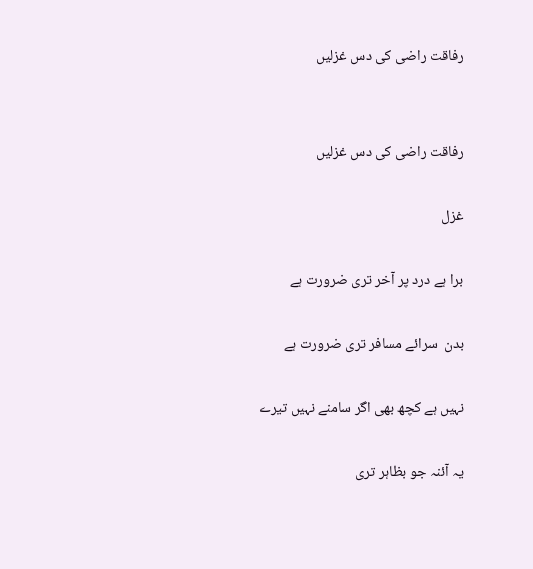رفاقت راضی کی دس غزلیں


رفاقت راضی کی دس غزلیں

غزل

برا ہے درد پر آخر تری ضرورت ہے

بدن  سرائے مسافر تری ضرورت ہے

نہیں ہے کچھ بھی اگر سامنے نہیں تیرے

یہ آئنہ جو بظاہر تری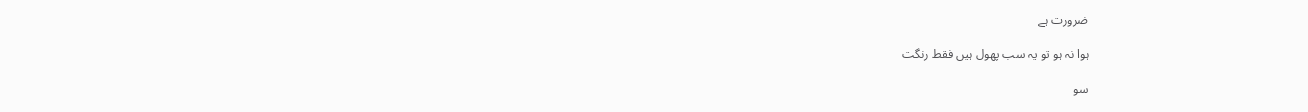ضرورت ہے

ہوا نہ ہو تو یہ سب پھول ہیں فقط رنگت

سو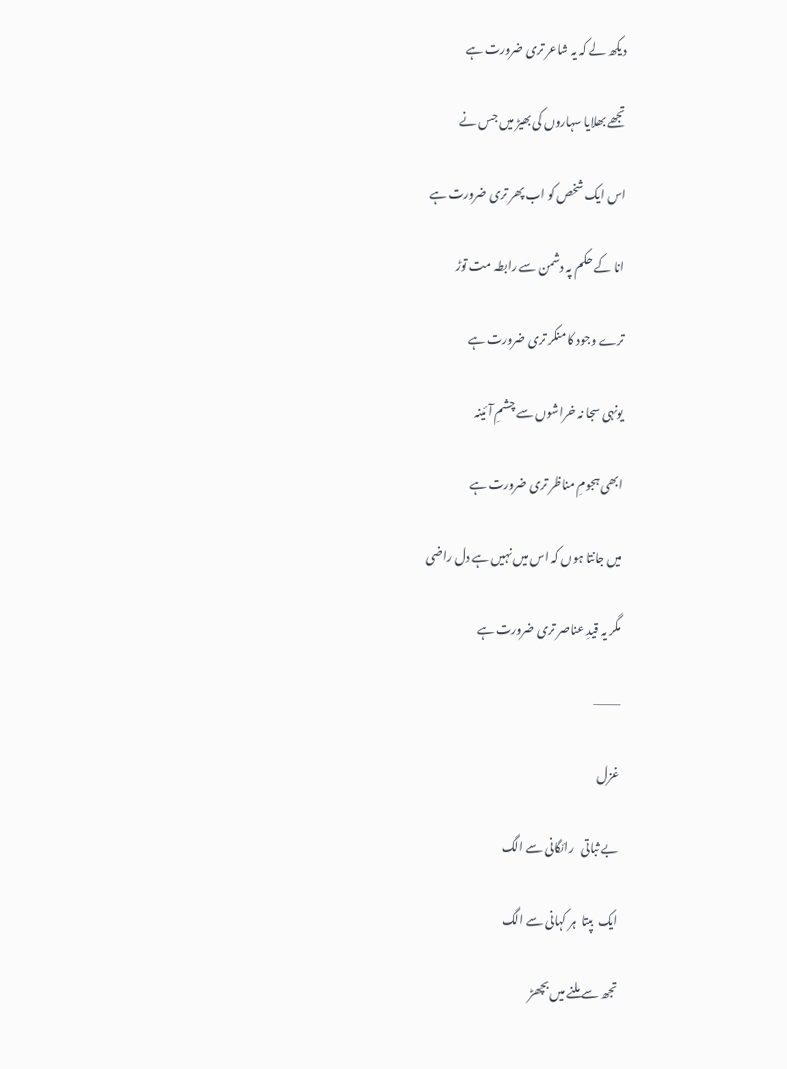دیکھ لے کہ یہ شاعر تری ضرورت ہے

تجھے بھلایا سہاروں کی بھیڑ میں جس نے

اس ایک شخص کو اب پھر تری ضرورت ہے

انا کے حکم پہ دشمن سے رابطہ مت توڑ

ترے وجود کا منکر تری ضرورت ہے

یونہی سجا نہ خراشوں سے چشمِ آئینہ

ابھی ہجومِ مناظر تری ضرورت ہے

میں جانتا ہوں کہ اس میں نہیں ہے دل راضی

مگر یہ قیدِ عناصر تری ضرورت ہے

———

غزل

بے ثباتی   رائگانی سے الگ

ایک  بپتا  ہر کہانی سے الگ

تجھ سے ملنے میں بچھڑ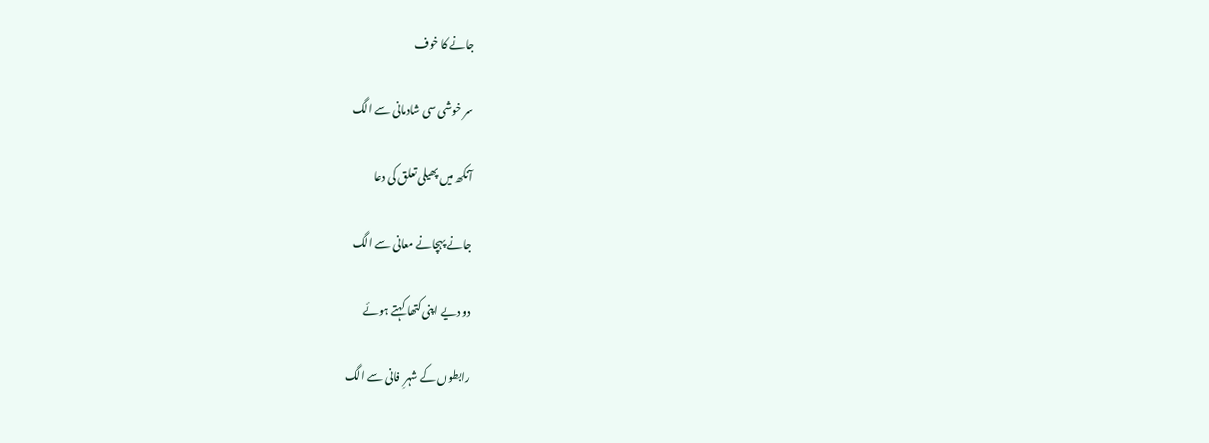جانے کا خوف

سر خوشی سی شادمانی سے الگ

آنکھ میں پھیلی تعلق کی دعا

جانے پہچانے معانی سے الگ

دو دیے اپنی کتھا کہتے ہوئے

رابطوں کے شہرِ  فانی سے الگ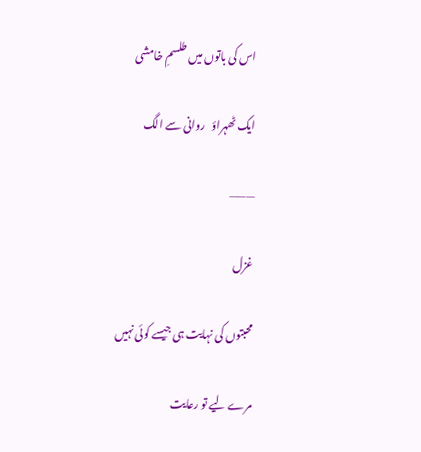اس کی باتوں میں طلسمِ خامشی

ایک ٹھہراؤ   روانی سے الگ

———

غزل

محبتوں کی نہایت ہی جیسے کوئی نہیں

مرے لیے تو رعایت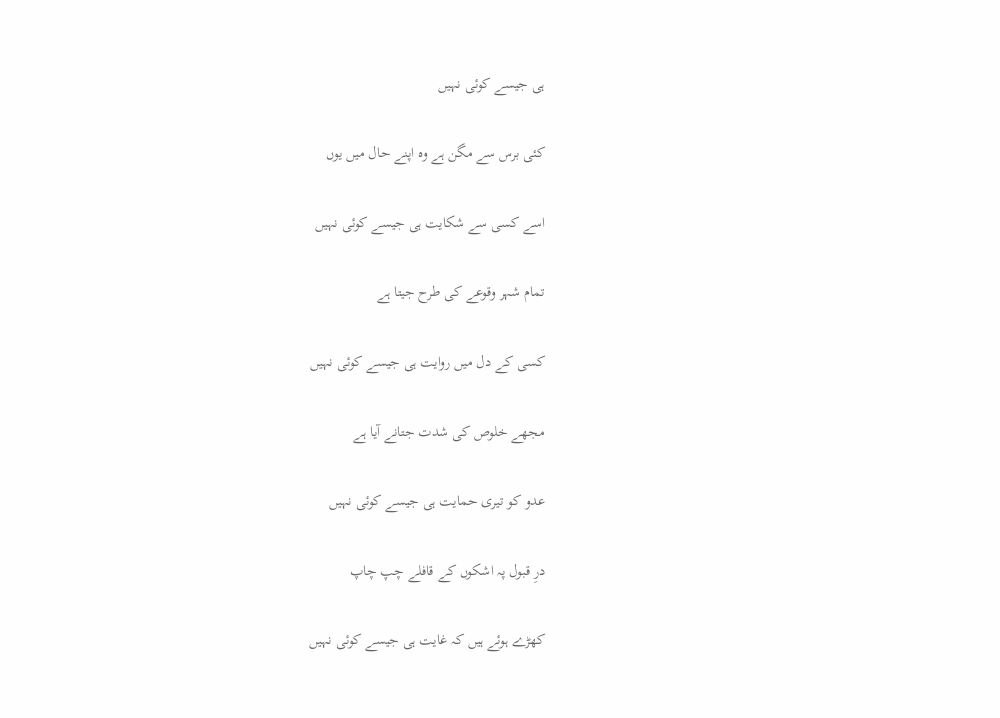ہی جیسے کوئی نہیں

کئی برس سے مگن ہے وہ اپنے حال میں یوں

اسے کسی سے شکایت ہی جیسے کوئی نہیں

تمام شہر وقوعے کی طرح جیتا ہے

کسی کے دل میں روایت ہی جیسے کوئی نہیں

مجھے خلوص کی شدت جتانے آیا ہے

عدو کو تیری حمایت ہی جیسے کوئی نہیں

درِ قبول پہ اشکوں کے قافلے چپ چاپ

کھڑے ہوئے ہیں کہ غایت ہی جیسے کوئی نہیں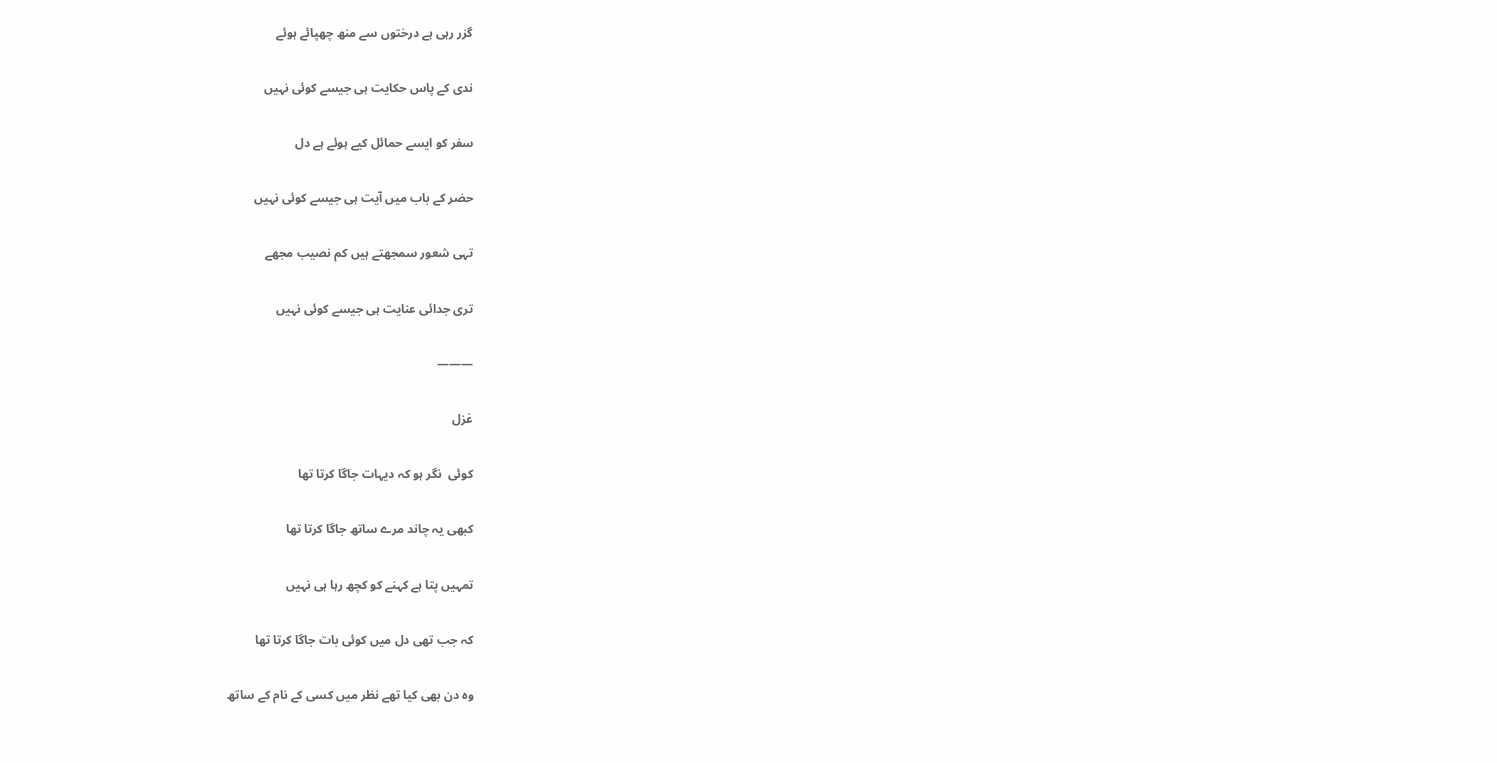گزر رہی ہے درختوں سے منھ چھپائے ہوئے

ندی کے پاس حکایت ہی جیسے کوئی نہیں

سفر کو ایسے حمائل کیے ہوئے ہے دل

حضر کے باب میں آیت ہی جیسے کوئی نہیں

تہی شعور سمجھتے ہیں کم نصیب مجھے

تری جدائی عنایت ہی جیسے کوئی نہیں

———

غزل

کوئی  نگر ہو کہ دیہات جاگا کرتا تھا

کبھی یہ چاند مرے ساتھ جاگا کرتا تھا

تمہیں پتا ہے کہنے کو کچھ رہا ہی نہیں

کہ جب تھی دل میں کوئی بات جاگا کرتا تھا

وہ دن بھی کیا تھے نظر میں کسی کے نام کے ساتھ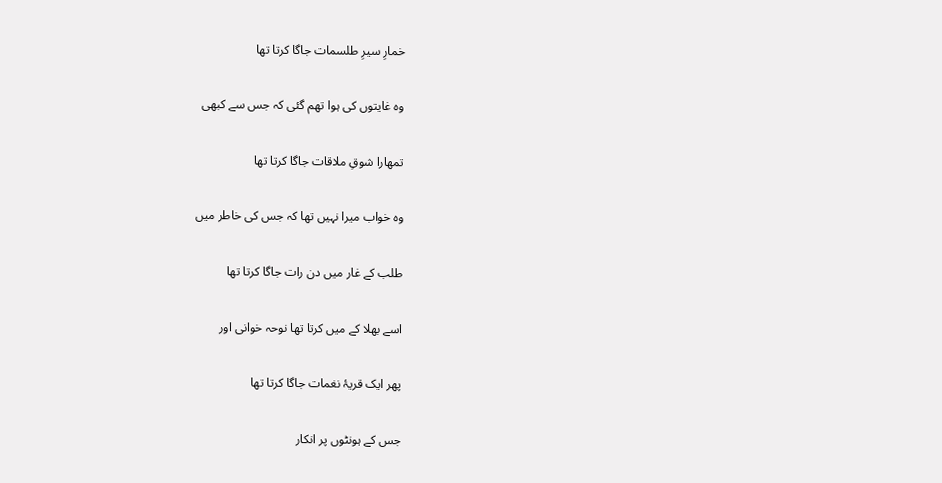خمارِ سیرِ طلسمات جاگا کرتا تھا

وہ غایتوں کی ہوا تھم گئی کہ جس سے کبھی

تمھارا شوقِ ملاقات جاگا کرتا تھا

وہ خواب میرا نہیں تھا کہ جس کی خاطر میں

طلب کے غار میں دن رات جاگا کرتا تھا

اسے بھلا کے میں کرتا تھا نوحہ خوانی اور

پھر ایک قریۂ نغمات جاگا کرتا تھا

جس کے ہونٹوں پر انکار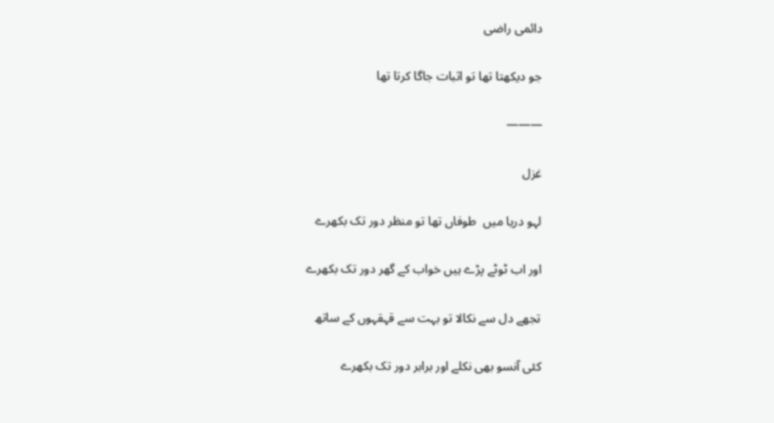دائمی راضی

جو دیکھتا تھا تو اثبات جاگا کرتا تھا

———

غزل

لہو دریا میں  طوفاں تھا تو منظر دور تک بکھرے

اور اب ٹوٹے پڑے ہیں خواب کے گھر دور تک بکھرے

تجھے دل سے نکالا تو بہت سے قہقہوں کے ساتھ

کئی آنسو بھی نکلے اور برابر دور تک بکھرے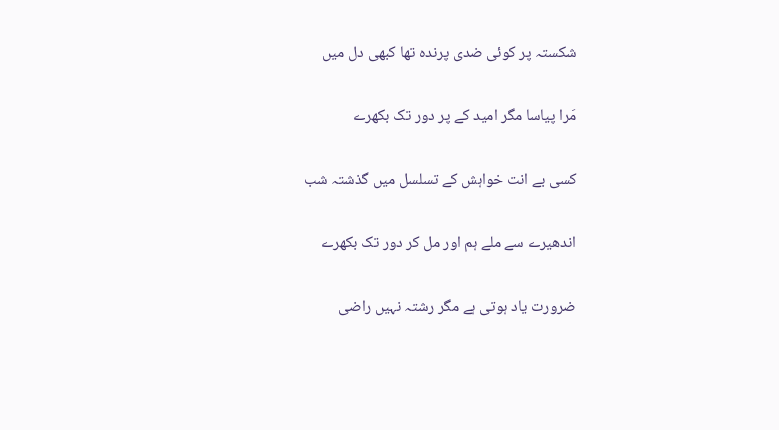شکستہ پر کوئی ضدی پرندہ تھا کبھی دل میں

مَرا پیاسا مگر امید کے پر دور تک بکھرے

کسی بے انت خواہش کے تسلسل میں گذشتہ شب

اندھیرے سے ملے ہم اور مل کر دور تک بکھرے

ضرورت یاد ہوتی ہے مگر رشتہ نہیں راضی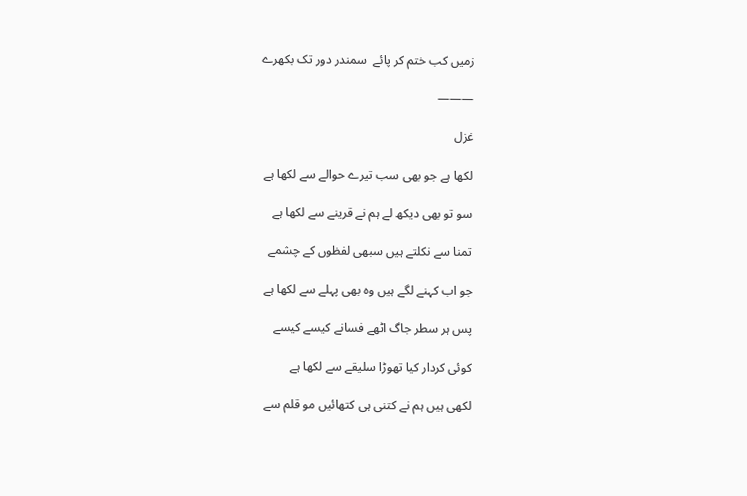زمیں کب ختم کر پائے  سمندر دور تک بکھرے

———

غزل

لکھا ہے جو بھی سب تیرے حوالے سے لکھا ہے

سو تو بھی دیکھ لے ہم نے قرینے سے لکھا ہے

تمنا سے نکلتے ہیں سبھی لفظوں کے چشمے

جو اب کہنے لگے ہیں وہ بھی پہلے سے لکھا ہے

پس ہر سطر جاگ اٹھے فسانے کیسے کیسے

کوئی کردار کیا تھوڑا سلیقے سے لکھا ہے

لکھی ہیں ہم نے کتنی ہی کتھائیں مو قلم سے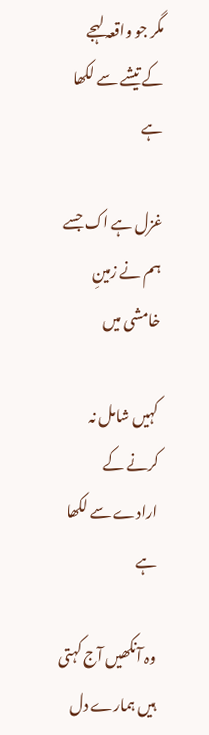مگر جو واقعہ لہجے کے تیشے سے لکھا ہے

غزل ہے اک جسے ہم نے زمینِ خامشی میں

کہیں شامل نہ کرنے کے ارادے سے لکھا ہے

وہ آنکھیں آج کہتی ہیں ہمارے دل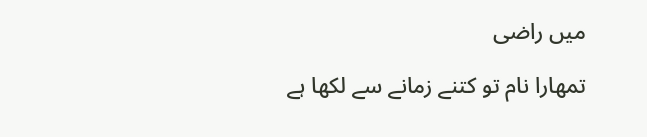میں راضی

تمھارا نام تو کتنے زمانے سے لکھا ہے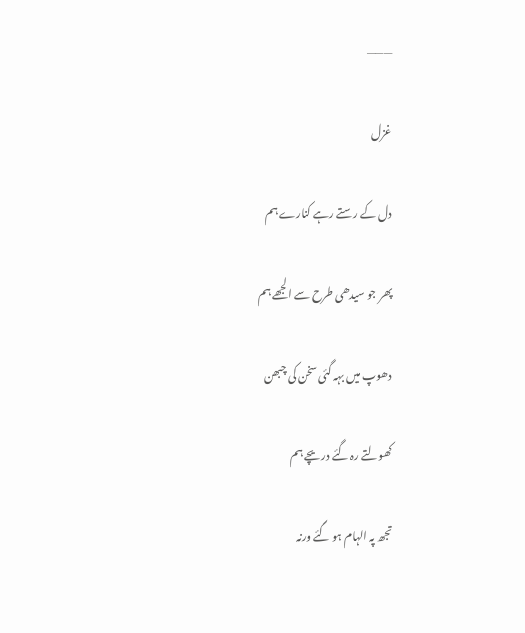———

غزل

دل کے رستے رہے کنارے ہم

پھر جو سیدھی طرح سے الجھے ہم

دھوپ میں بہہ گئی سخن کی چبھن

کھولتے رہ گئے دریچے ہم

تجھ پہ الہام ہو گئے ورنہ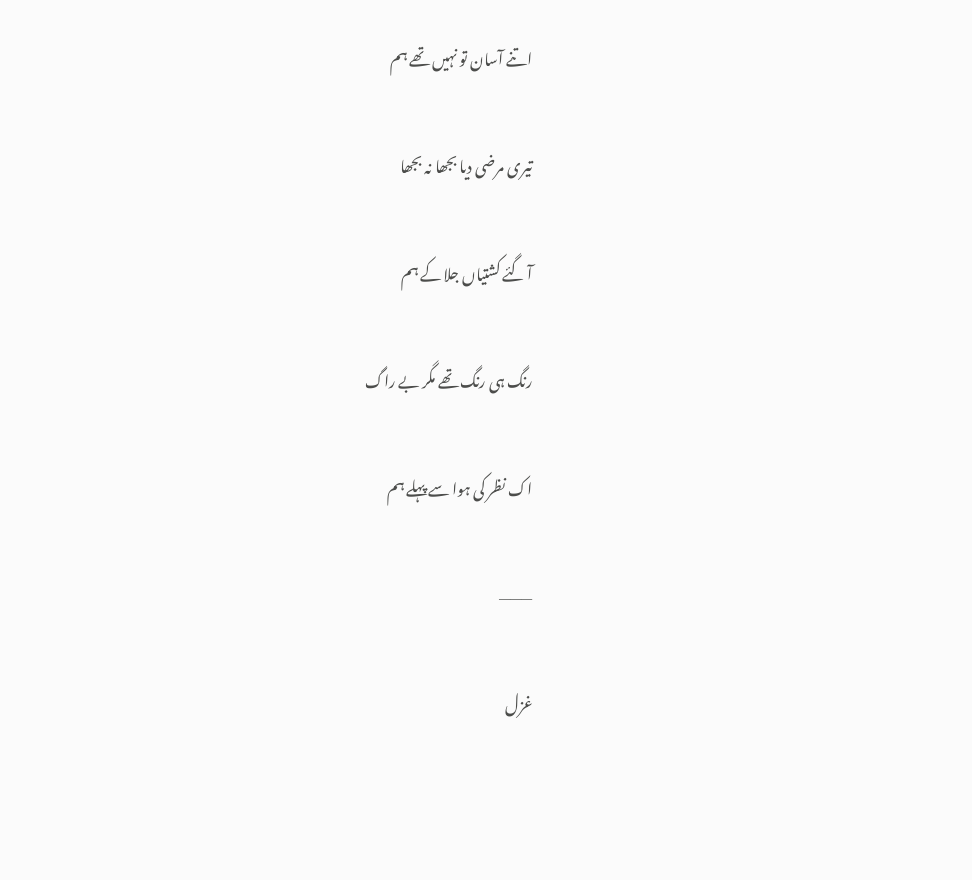اتنے آسان تو نہیں تھے ہم

تیری مرضی دیا بجھا نہ بجھا

آ گئے کشتیاں جلا کے ہم

رنگ ہی رنگ تھے مگر بے راگ

اک نظر کی ہوا سے پہلے ہم

———

غزل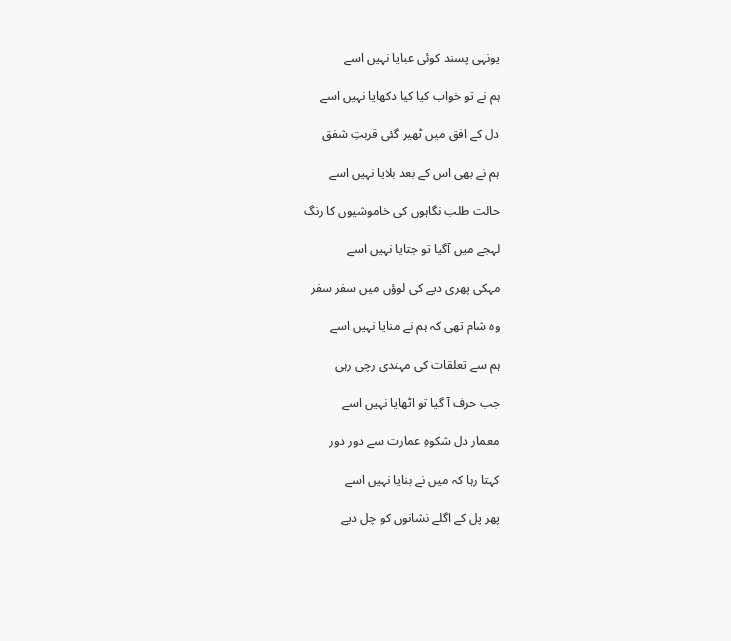یونہی پسند کوئی عبایا نہیں اسے

ہم نے تو خواب کیا کیا دکھایا نہیں اسے

دل کے افق میں ٹھیر گئی قربتِ شفق

ہم نے بھی اس کے بعد بلایا نہیں اسے

حالت طلب نگاہوں کی خاموشیوں کا رنگ

لہجے میں آگیا تو جتایا نہیں اسے

مہکی پھری دیے کی لوؤں میں سفر سفر

وہ شام تھی کہ ہم نے منایا نہیں اسے

ہم سے تعلقات کی مہندی رچی رہی

جب حرف آ گیا تو اٹھایا نہیں اسے

معمار دل شکوہِ عمارت سے دور دور

کہتا رہا کہ میں نے بنایا نہیں اسے

پھر پل کے اگلے نشانوں کو چل دیے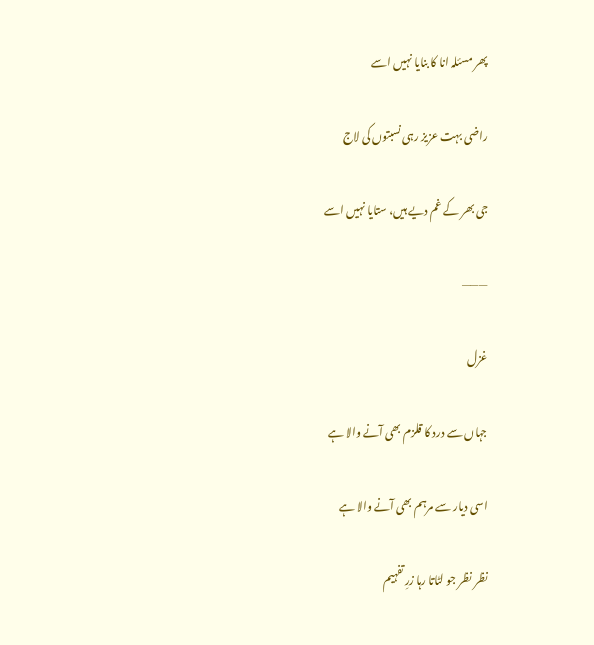پھر مسئلہ انا کا بنایا نہیں اسے

راضی بہت عزیز رہی نسبتوں کی لاج

جی بھر کے غم دیے ہیں، ستایا نہیں اسے

———

غزل

جہاں سے درد کا قلزم بھی آنے والا ہے

اسی دیار سے مرہم بھی آنے والا ہے

نظر نظر جو لٹاتا رہا زرِ تفہیم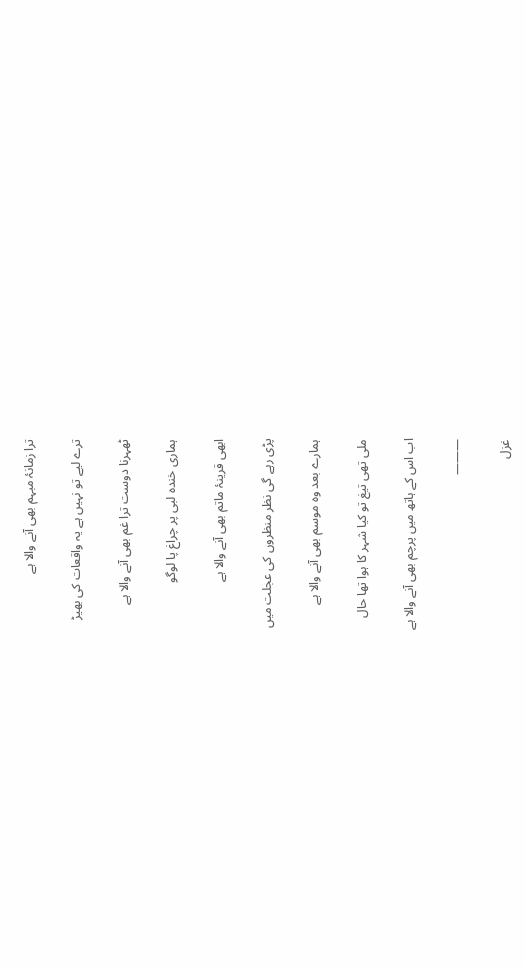ترا زمانۂ مبہم بھی آنے والا ہے

ترے لیے تو نہیں ہے یہ واقعات کی بھیڑ

ٹھہرنا دوست ترا غم بھی آنے والا ہے

ہماری خندہ لبی پر چراغ پا لوگو

ابھی قرینۂ ماتم بھی آنے والا ہے

پڑی رہے گی نظر منظروں کی عجلت میں

ہمارے بعد وہ موسم بھی آنے والا ہے

ملی تھی تیغ تو کیا شہر کا ہوا تھا حال

اب اس کے ہاتھ میں پرچم بھی آنے والا ہے

———

غزل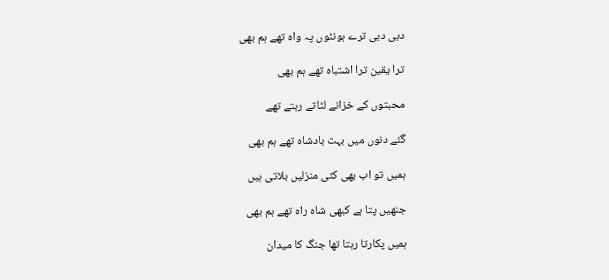دبی دبی ترے ہونٹوں پہ واہ تھے ہم بھی

ترا یقین ترا اشتباہ تھے ہم بھی

محبتوں کے خزانے لٹاتے رہتے تھے

گئے دنوں میں بہت بادشاہ تھے ہم بھی

ہمیں تو اب بھی کئی منزلیں بلاتی ہیں

جنھیں پتا ہے کبھی شاہ راہ تھے ہم بھی

ہمیں پکارتا رہتا تھا جنگ کا میدان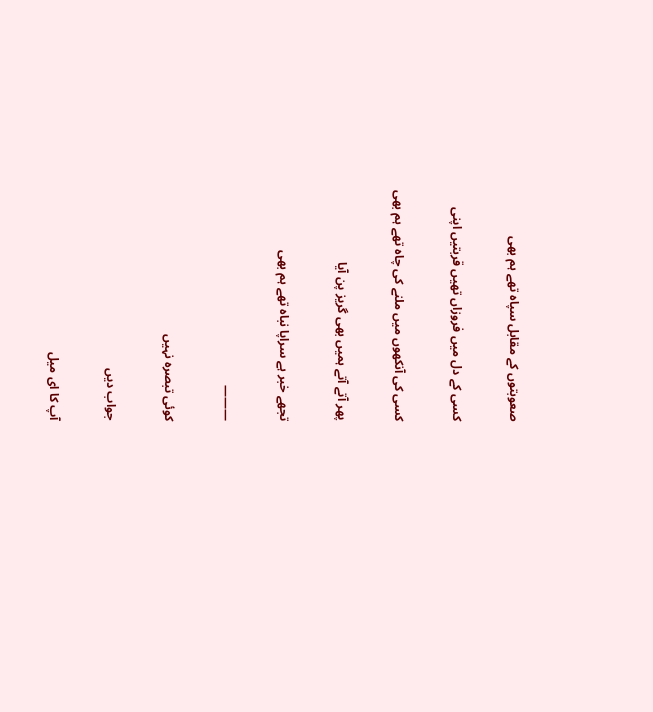صعوبتوں کے مقابل سپاہ تھے ہم بھی

کسی کے دل میں فروزاں تھیں قربتیں اپنی

کسی کی آنکھوں میں ملنے کی چاہ تھے ہم بھی

پھر آتے آتے ہمیں بھی گریز پن آیا

تجھے خبر ہے سراپا نباہ تھے ہم بھی

———

کوئی تبصرہ نہیں

جواب دیں

آپ کا ای میل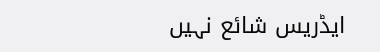ایڈریس شائع نہیں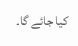کیا جائے گا۔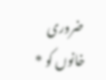ضروری خانوں کو *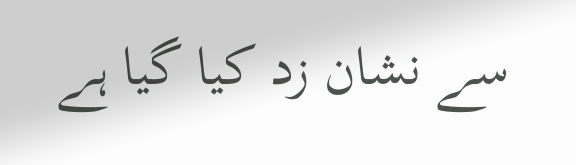سے نشان زد کیا گیا ہے